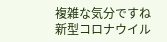複雑な気分ですね
新型コロナウイル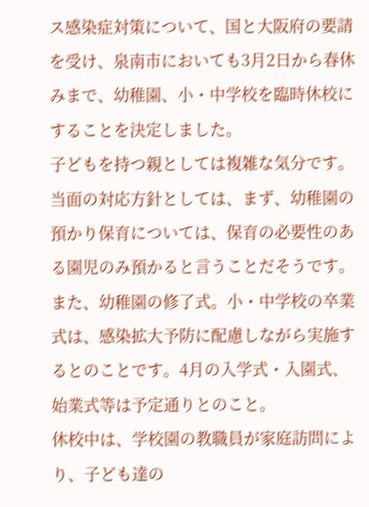ス感染症対策について、国と大阪府の要請を受け、泉南市においても3月2日から春休みまで、幼稚園、小・中学校を臨時休校にすることを決定しました。
子どもを持つ親としては複雑な気分です。
当面の対応方針としては、まず、幼稚園の預かり保育については、保育の必要性のある園児のみ預かると言うことだそうです。
また、幼稚園の修了式。小・中学校の卒業式は、感染拡大予防に配慮しながら実施するとのことです。4月の入学式・入園式、始業式等は予定通りとのこと。
休校中は、学校園の教職員が家庭訪問により、子ども達の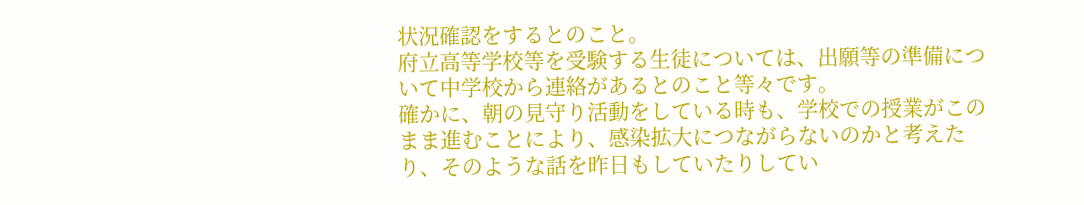状況確認をするとのこと。
府立高等学校等を受験する生徒については、出願等の準備について中学校から連絡があるとのこと等々です。
確かに、朝の見守り活動をしている時も、学校での授業がこのまま進むことにより、感染拡大につながらないのかと考えたり、そのような話を昨日もしていたりしてい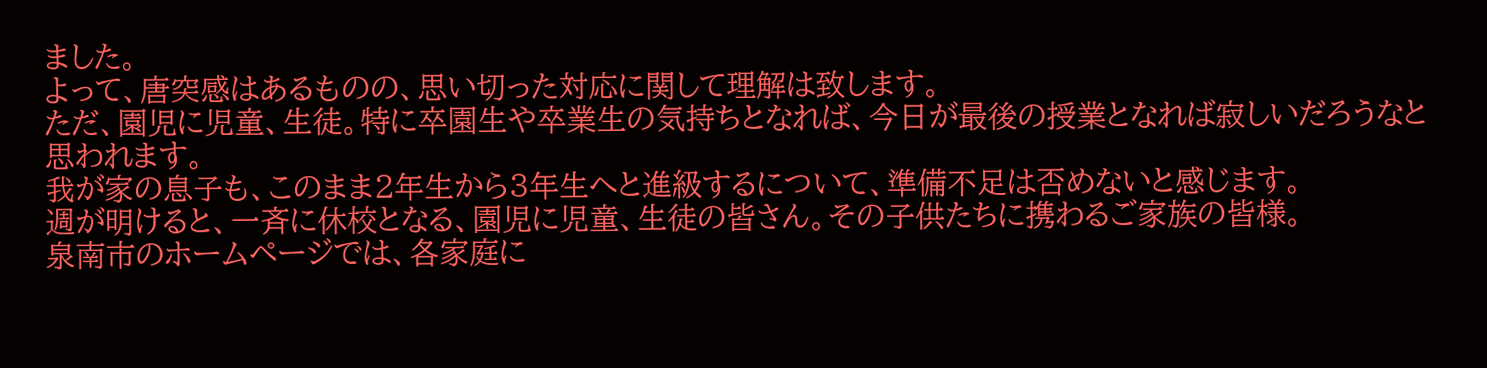ました。
よって、唐突感はあるものの、思い切った対応に関して理解は致します。
ただ、園児に児童、生徒。特に卒園生や卒業生の気持ちとなれば、今日が最後の授業となれば寂しいだろうなと思われます。
我が家の息子も、このまま2年生から3年生へと進級するについて、準備不足は否めないと感じます。
週が明けると、一斉に休校となる、園児に児童、生徒の皆さん。その子供たちに携わるご家族の皆様。
泉南市のホームページでは、各家庭に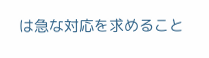は急な対応を求めること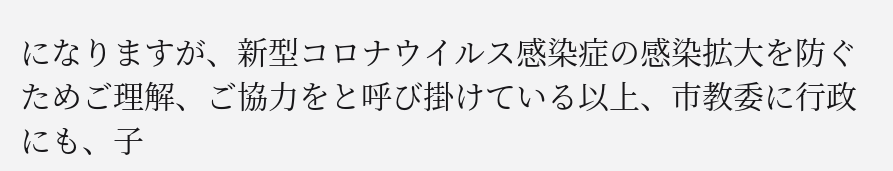になりますが、新型コロナウイルス感染症の感染拡大を防ぐためご理解、ご協力をと呼び掛けている以上、市教委に行政にも、子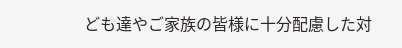ども達やご家族の皆様に十分配慮した対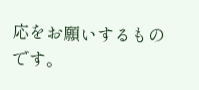応をお願いするものです。